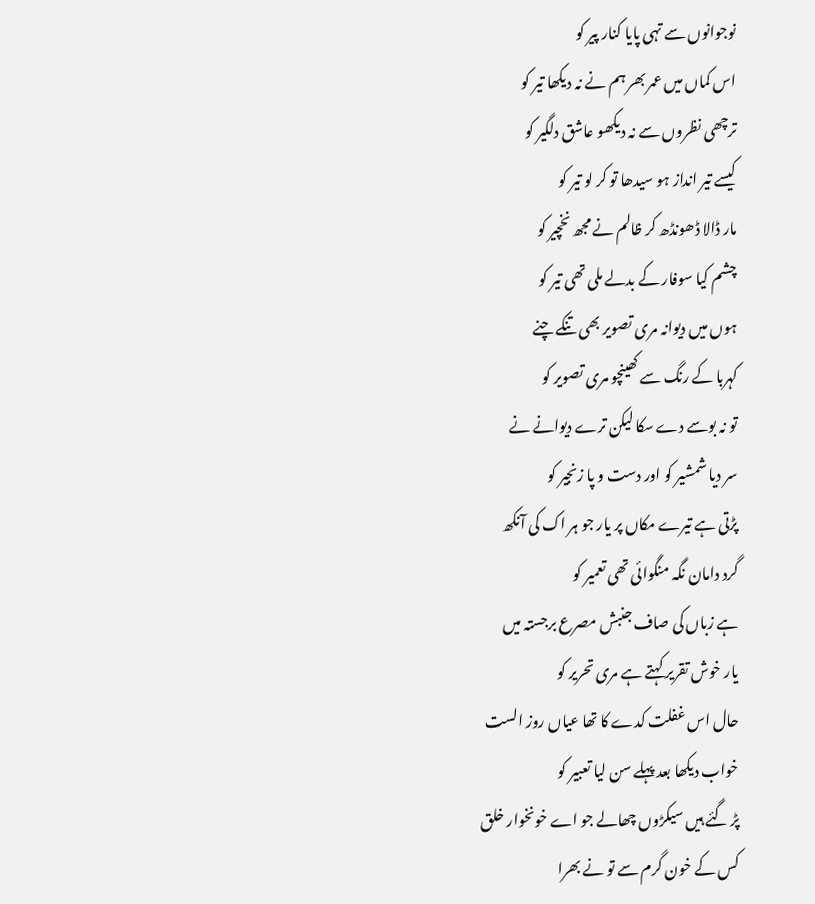نوجوانوں سے تہی پایا کنار پیر کو
اس کماں میں عمر بھر ہم نے نہ دیکھا تیر کو
ترچھی نظروں سے نہ دیکھو عاشق دلگیر کو
کیسے تیر انداز ہو سیدھا تو کر لو تیر کو
مار ڈالا ڈھونڈھ کر ظالم نے مجھ نخچیر کو
چشم کیا سوفار کے بدلے ملی تھی تیر کو
ہوں میں دیوانہ مری تصویر بھی تنکے چنے
کہربا کے رنگ سے کھینچو مری تصویر کو
تو نہ بوسے دے سکا لیکن ترے دیوانے نے
سر دیا شمشیر کو اور دست و پا زنجیر کو
پڑتی ہے تیرے مکاں پر یار جو ہر اک کی آنکھ
گرد دامان نگہ منگوائی تھی تعمیر کو
ہے زباں کی صاف جنبش مصرع برجستہ میں
یار خوش تقریر کہتے ہے مری تحریر کو
حال اس غفلت کدے کا تھا عیاں روز الست
خواب دیکھا بعد پہلے سن لیا تعبیر کو
پڑ گئے ہیں سیکڑوں چھالے جو اے خونخوار خلق
کس کے خون گرم سے تو نے بھرا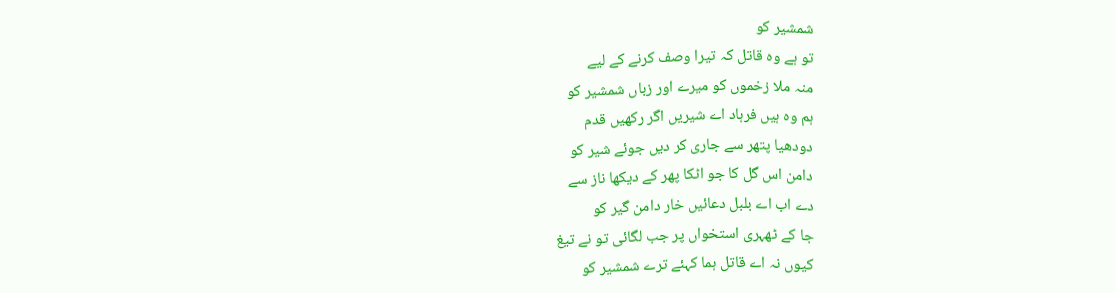شمشیر کو
تو ہے وہ قاتل کہ تیرا وصف کرنے کے لیے
منہ ملا زخموں کو میرے اور زباں شمشیر کو
ہم وہ ہیں فرہاد اے شیریں اگر رکھیں قدم
دودھیا پتھر سے جاری کر دیں جوئے شیر کو
دامن اس گل کا جو اٹکا پھر کے دیکھا ناز سے
دے اب اے بلبل دعائیں خار دامن گیر کو
جا کے ٹھہری استخواں پر جب لگائی تو نے تیغ
کیوں نہ اے قاتل ہما کہئے ترے شمشیر کو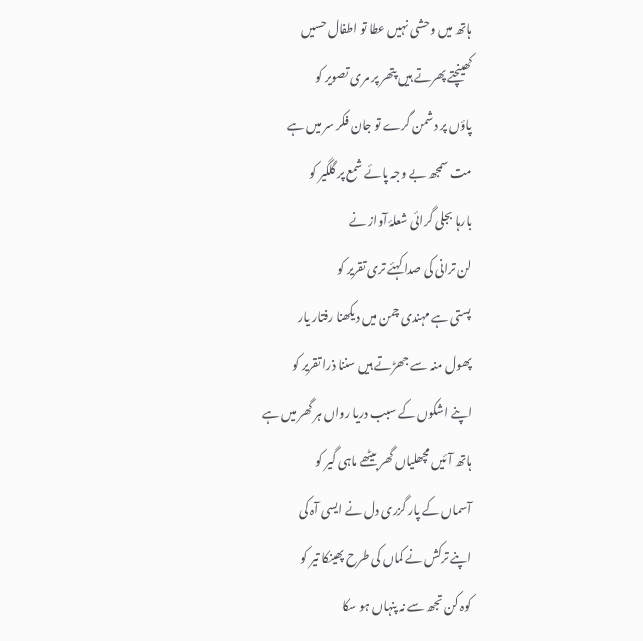ہاتھ میں وحشی نہیں عطا تو اطفال حسیں
کھینچتے پھرتے ہیں پتھر پر مری تصویر کو
پاؤں پر دشمن گرے تو جان فکر سر میں ہے
مت سمجھ بے وجہ پائے شمع پر گلگیر کو
بارہا بجلی گرائی شعلۂ آواز نے
لن ترانی کی صدا کہئے تری تقریر کو
پستی ہے مہندی چمن میں دیکھنا رفتار یار
پھول منہ سے جھڑتے ہیں سننا ذرا تقریر کو
اپنے اشکوں کے سبب دریا رواں ہر گھر میں ہے
ہاتھ آئیں مچھلیاں گھر بیٹھے ماہی گیر کو
آسماں کے پار گزری دل نے ایسی آہ کی
اپنے ترکش نے کماں کی طرح پھینکا تیر کو
کوہ کن تجھ سے نہ پنہاں ہو سکا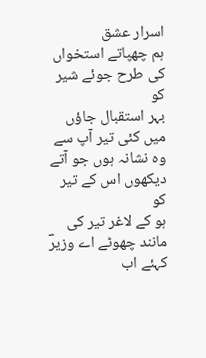اسرار عشق
ہم چھپاتے استخواں کی طرح جوئے شیر کو
بہر استقبال جاؤں میں کئی تیر آپ سے
وہ نشانہ ہوں جو آتے دیکھوں اس کے تیر کو
ہو کے لاغر تیر کی مانند چھوٹے اے وزیرؔ
کہئے اب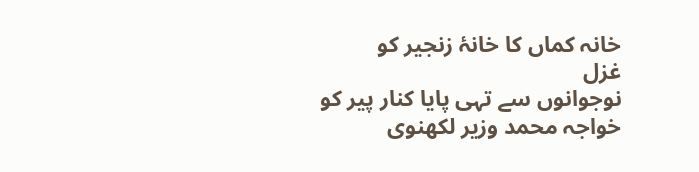خانہ کماں کا خانۂ زنجیر کو
غزل
نوجوانوں سے تہی پایا کنار پیر کو
خواجہ محمد وزیر لکھنوی